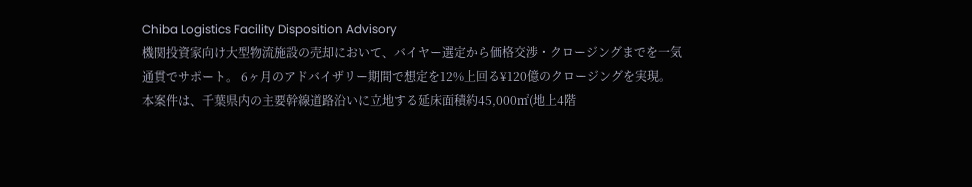Chiba Logistics Facility Disposition Advisory
機関投資家向け大型物流施設の売却において、バイヤー選定から価格交渉・クロージングまでを一気通貫でサポート。 6ヶ月のアドバイザリー期間で想定を12%上回る¥120億のクロージングを実現。
本案件は、千葉県内の主要幹線道路沿いに立地する延床面積約45,000㎡(地上4階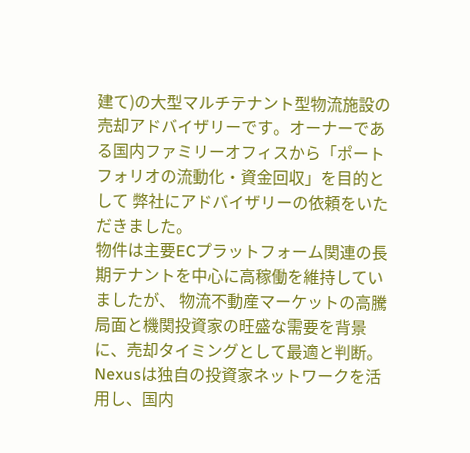建て)の大型マルチテナント型物流施設の 売却アドバイザリーです。オーナーである国内ファミリーオフィスから「ポートフォリオの流動化・資金回収」を目的として 弊社にアドバイザリーの依頼をいただきました。
物件は主要ECプラットフォーム関連の長期テナントを中心に高稼働を維持していましたが、 物流不動産マーケットの高騰局面と機関投資家の旺盛な需要を背景に、売却タイミングとして最適と判断。 Nexusは独自の投資家ネットワークを活用し、国内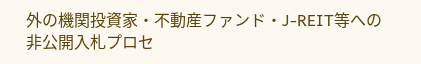外の機関投資家・不動産ファンド・J-REIT等への 非公開入札プロセ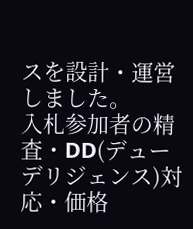スを設計・運営しました。
入札参加者の精査・DD(デューデリジェンス)対応・価格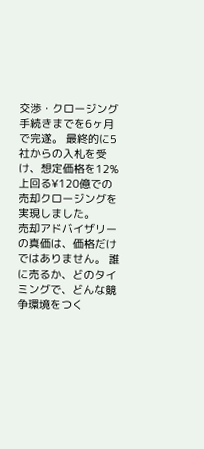交渉・クロージング手続きまでを6ヶ月で完遂。 最終的に5社からの入札を受け、想定価格を12%上回る¥120億での売却クロージングを実現しました。
売却アドバイザリーの真価は、価格だけではありません。 誰に売るか、どのタイミングで、どんな競争環境をつく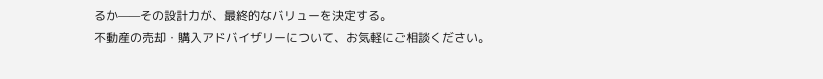るか——その設計力が、最終的なバリューを決定する。
不動産の売却・購入アドバイザリーについて、お気軽にご相談ください。